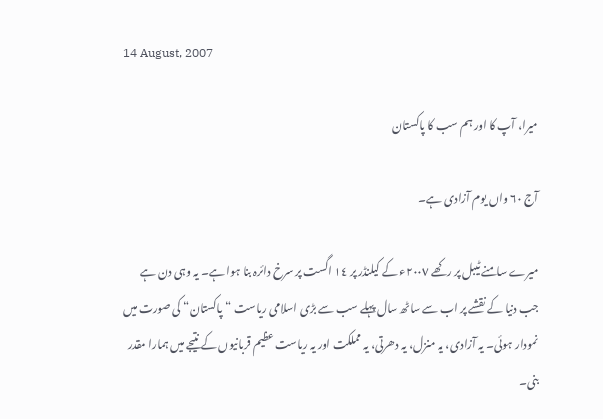14 August, 2007

میرا، آپ کا اور ہم سب کا پاکستان

آج ٦٠ واں یوم آزادی ہے۔

میرے سامنے ٹیبل پر رکھے ٢٠٠٧ء کے کیلنڈر پر ١٤ اگست پر سرخ دائرہ بنا ہوا ہے۔ یہ وہی دن ہے جب دنیا کے نقشے پر اب سے ساٹھ سال پہلے سب سے بڑی اسلامی ریاست “پاکستان“ کی صورت میں نمودار ہوئی۔ یہ آزادی، یہ منزل، یہ دھرتی، یہ مملکت اور یہ ریاست عظیم قربانیوں کے نتیجے میں ہمارا مقدر بنی۔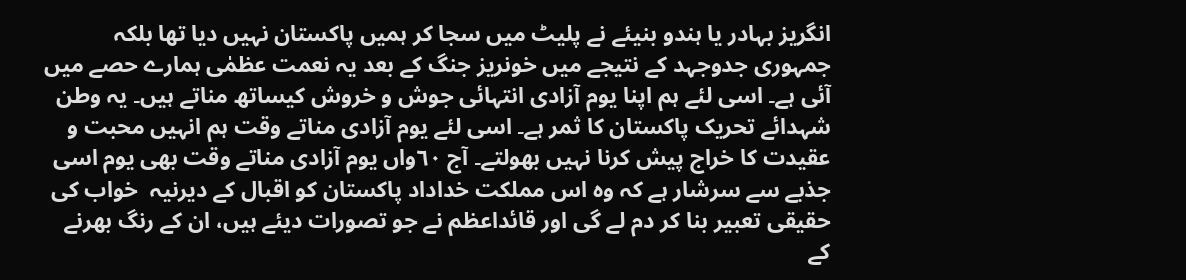انگریز بہادر یا ہندو بنیئے نے پلیٹ میں سجا کر ہمیں پاکستان نہیں دیا تھا بلکہ جمہوری جدوجہد کے نتیجے میں خونریز جنگ کے بعد یہ نعمت عظمٰی ہمارے حصے میں آئی ہے۔ اسی لئے ہم اپنا یوم آزادی انتہائی جوش و خروش کیساتھ مناتے ہیں۔ یہ وطن شہدائے تحریک پاکستان کا ثمر ہے۔ اسی لئے یوم آزادی مناتے وقت ہم انہیں محبت و عقیدت کا خراج پیش کرنا نہیں بھولتے۔ آج ٦٠واں یوم آزادی مناتے وقت بھی یوم اسی جذبے سے سرشار ہے کہ وہ اس مملکت خداداد پاکستان کو اقبال کے دیرنیہ  خواب کی حقیقی تعبیر بنا کر دم لے گی اور قائداعظم نے جو تصورات دیئے ہیں، ان کے رنگ بھرنے کے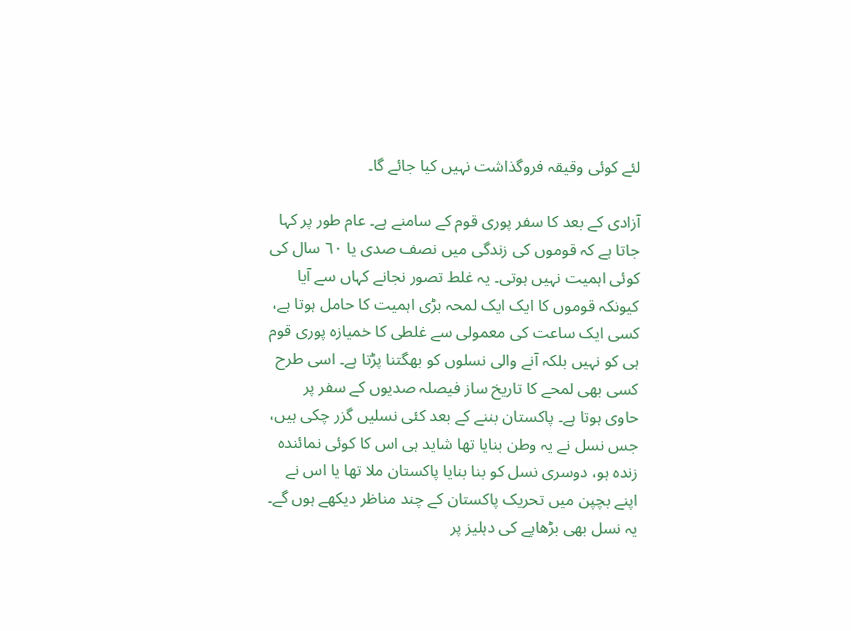لئے کوئی وقیقہ فروگذاشت نہیں کیا جائے گا۔

آزادی کے بعد کا سفر پوری قوم کے سامنے ہے۔ عام طور پر کہا جاتا ہے کہ قوموں کی زندگی میں نصف صدی یا ٦٠ سال کی کوئی اہمیت نہیں ہوتی۔ یہ غلط تصور نجانے کہاں سے آیا کیونکہ قوموں کا ایک ایک لمحہ بڑی اہمیت کا حامل ہوتا ہے، کسی ایک ساعت کی معمولی سے غلطی کا خمیازہ پوری قوم ہی کو نہیں بلکہ آنے والی نسلوں کو بھگتنا پڑتا ہے۔ اسی طرح  کسی بھی لمحے کا تاریخ ساز فیصلہ صدیوں کے سفر پر حاوی ہوتا ہے۔ پاکستان بننے کے بعد کئی نسلیں گزر چکی ہیں، جس نسل نے یہ وطن بنایا تھا شاید ہی اس کا کوئی نمائندہ زندہ ہو، دوسری نسل کو بنا بنایا پاکستان ملا تھا یا اس نے اپنے بچپن میں تحریک پاکستان کے چند مناظر دیکھے ہوں گے۔ یہ نسل بھی بڑھاپے کی دہلیز پر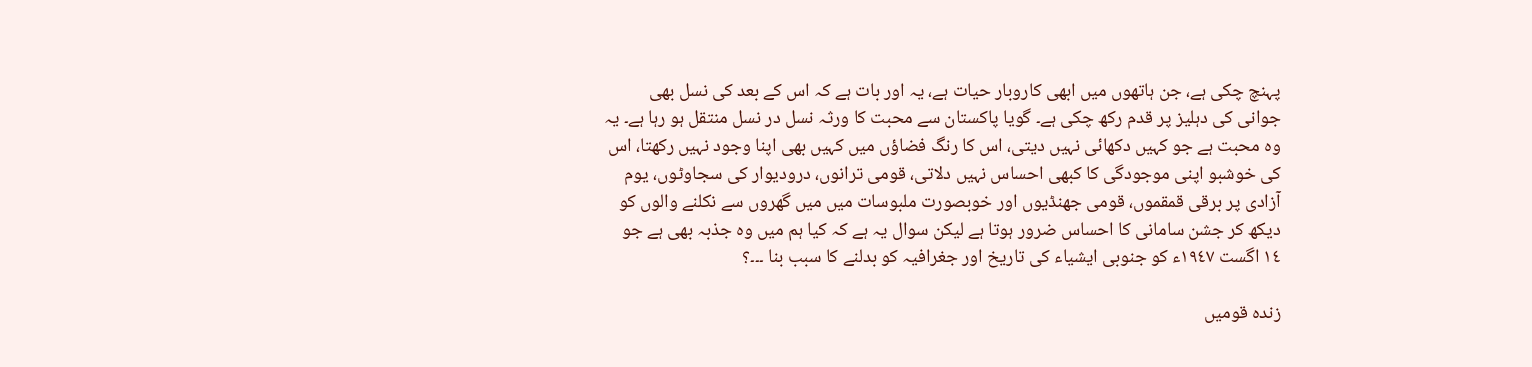پہنچ چکی ہے، جن ہاتھوں میں ابھی کاروبار حیات ہے، یہ اور بات ہے کہ اس کے بعد کی نسل بھی جوانی کی دہلیز پر قدم رکھ چکی ہے۔ گویا پاکستان سے محبت کا ورثہ نسل در نسل منتقل ہو رہا ہے۔ یہ وہ محبت ہے جو کہیں دکھائی نہیں دیتی، اس کا رنگ فضاؤں میں کہیں بھی اپنا وجود نہیں رکھتا، اس کی خوشبو اپنی موجودگی کا کبھی احساس نہیں دلاتی، قومی ترانوں، درودیوار کی سجاوٹوں، یوم آزادی پر برقی قمقموں، قومی جھنڈیوں اور خوبصورت ملبوسات میں میں گھروں سے نکلنے والوں کو دیکھ کر جشن سامانی کا احساس ضرور ہوتا ہے لیکن سوال یہ ہے کہ کیا ہم میں وہ جذبہ بھی ہے جو ١٤ اگست ١٩٤٧ء کو جنوبی ایشیاء کی تاریخ اور جغرافیہ کو بدلنے کا سبب بنا ۔۔۔؟

زندہ قومیں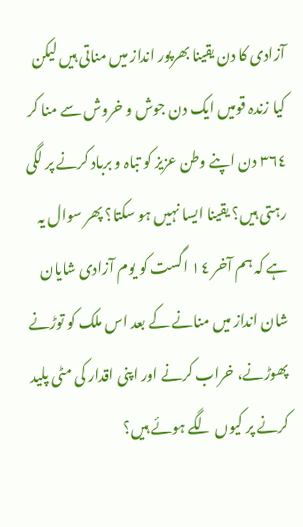آزادی کا دن یقینا بھرپور انداز میں مناتی ہیں لیکن کیا زندہ قومیں ایک دن جوش و خروش سے منا کر ٣٦٤ دن اپنے وطن عزیز کو تباہ و برباد کرنے پر لگی رہتی ہیں؟ یقینا ایسا نہیں ہو سکتا؟ پھر سوال یہ ہے کہ ہم آخر ١٤ اگست کو یوم آزادی شایان شان انداز میں منانے کے بعد اس ملک کو توڑنے پھوڑنے، خراب کرنے اور اپنی اقدار کی مٹی پلید کرنے پر کیوں لگے ہوئے ہیں؟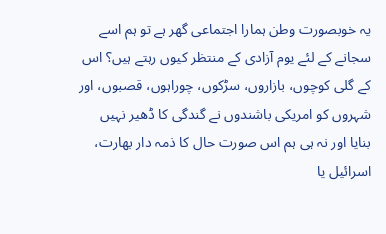یہ خوبصورت وطن ہمارا اجتماعی گھر ہے تو ہم اسے سجانے کے لئے یوم آزادی کے منتظر کیوں رہتے ہیں؟ اس کے گلی کوچوں، بازاروں، سڑکوں، چوراہوں، قصبوں، اور شہروں کو امریکی باشندوں نے گندگی کا ڈھیر نہیں بنایا اور نہ ہی ہم اس صورت حال کا ذمہ دار بھارت، اسرائیل یا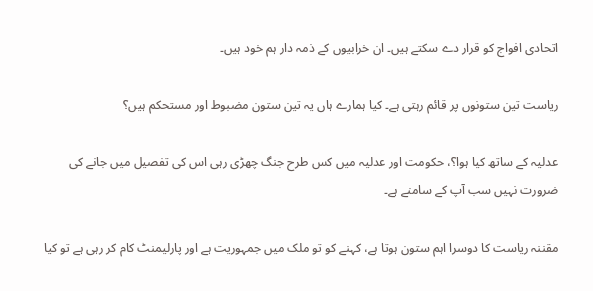اتحادی افواج کو قرار دے سکتے ہیں۔ ان خرابیوں کے ذمہ دار ہم خود ہیں۔

ریاست تین ستونوں پر قائم رہتی ہے۔ کیا ہمارے ہاں یہ تین ستون مضبوط اور مستحکم ہیں؟

عدلیہ کے ساتھ کیا ہوا؟، حکومت اور عدلیہ میں کس طرح جنگ چھڑی رہی اس کی تفصیل میں جانے کی ضرورت نہیں سب آپ کے سامنے ہے۔

مقننہ ریاست کا دوسرا اہم ستون ہوتا ہے، کہنے کو تو ملک میں جمہوریت ہے اور پارلیمنٹ کام کر رہی ہے تو کیا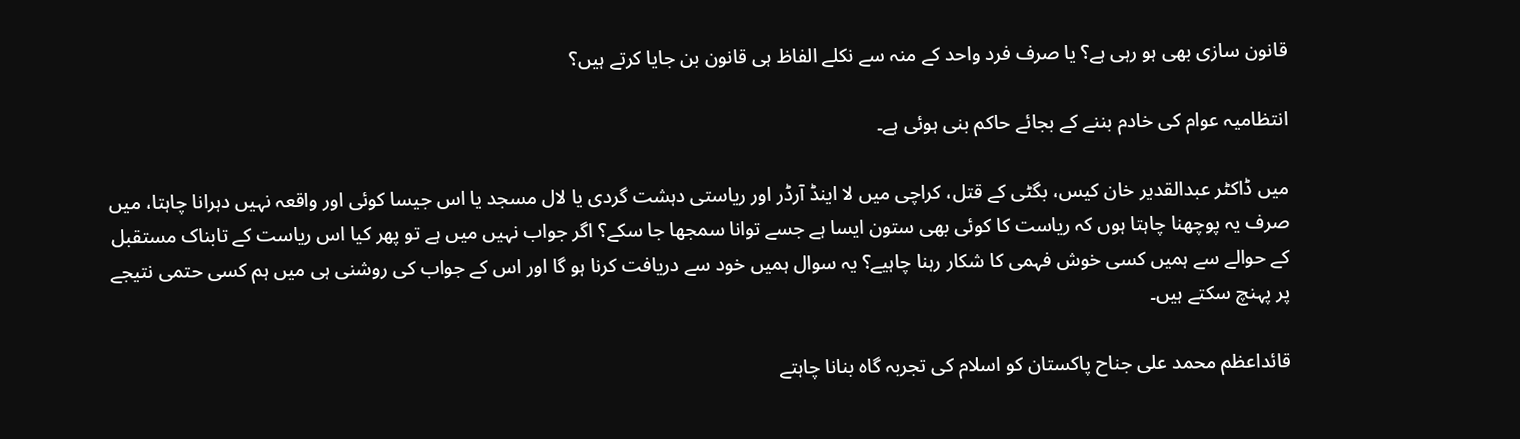قانون سازی بھی ہو رہی ہے؟ یا صرف فرد واحد کے منہ سے نکلے الفاظ ہی قانون بن جایا کرتے ہیں؟

انتظامیہ عوام کی خادم بننے کے بجائے حاکم بنی ہوئی ہے۔

میں ڈاکٹر عبدالقدیر خان کیس، بگٹی کے قتل، کراچی میں لا اینڈ آرڈر اور ریاستی دہشت گردی یا لال مسجد یا اس جیسا کوئی اور واقعہ نہیں دہرانا چاہتا، میں صرف یہ پوچھنا چاہتا ہوں کہ ریاست کا کوئی بھی ستون ایسا ہے جسے توانا سمجھا جا سکے؟ اگر جواب نہیں میں ہے تو پھر کیا اس ریاست کے تابناک مستقبل کے حوالے سے ہمیں کسی خوش فہمی کا شکار رہنا چاہیے؟ یہ سوال ہمیں خود سے دریافت کرنا ہو گا اور اس کے جواب کی روشنی ہی میں ہم کسی حتمی نتیجے پر پہنچ سکتے ہیں۔

قائداعظم محمد علی جناح پاکستان کو اسلام کی تجربہ گاہ بنانا چاہتے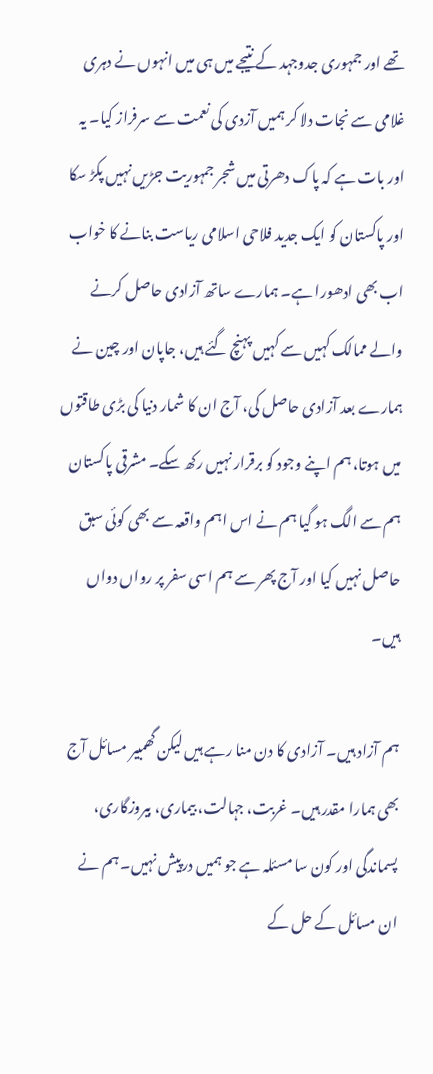تھے اور جمہوری جدوجہد کے نتیجے میں ہی میں انہوں نے دہری غلامی سے نجات دلا کر ہمیں آزدی کی نعمت سے سرفراز کیا۔ یہ اور بات ہے کہ پاک دھرتی میں شجر جمہوریت جڑیں نہیں پکڑ سکا اور پاکستان کو ایک جدید فلاحی اسلامی ریاست بنانے کا خواب اب بھی ادھورا ہے۔ ہمارے ساتھ آزادی حاصل کرنے والے ممالک کہیں سے کہیں پہنچ گئے ہیں، جاپان اور چین نے ہمارے بعد آزادی حاصل کی، آج ان کا شمار دنیا کی بڑی طاقتوں میں ہوتا، ہم اپنے وجود کو برقرار نہیں رکھ سکے۔ مشرقی پاکستان ہم سے الگ ہو گیا ہم نے اس اہم واقعہ سے بھی کوئی سبق حاصل نہیں کیا اور آج پھر سے ہم اسی سفر پر رواں دواں ہیں۔

ہم آزاد ہیں۔ آزادی کا دن منا رہے ہیں لیکن گھمبیر مسائل آج بھی ہمارا مقدر ہیں۔ غربت، جہالت، بیماری، بیروزگاری، پسماندگی اور کون سا مسئلہ ہے جو ہمیں درپیش نہیں۔ ہم نے ان مسائل کے حل کے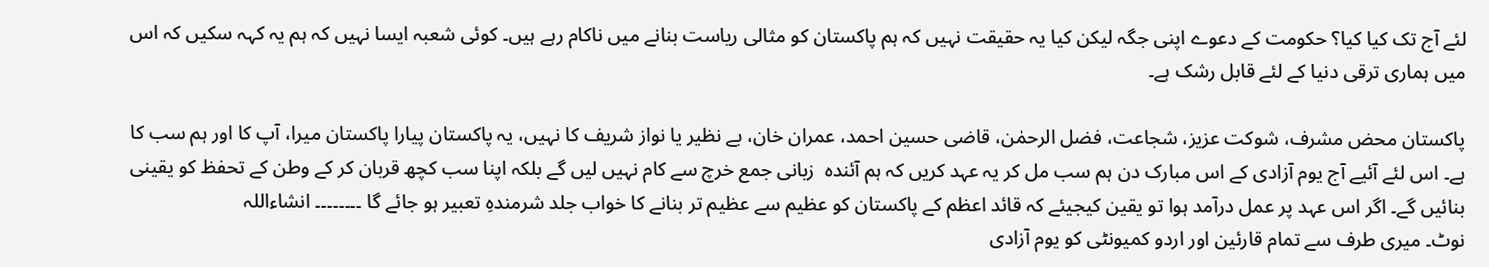لئے آج تک کیا کیا؟ حکومت کے دعوے اپنی جگہ لیکن کیا یہ حقیقت نہیں کہ ہم پاکستان کو مثالی ریاست بنانے میں ناکام رہے ہیں۔ کوئی شعبہ ایسا نہیں کہ ہم یہ کہہ سکیں کہ اس میں ہماری ترقی دنیا کے لئے قابل رشک ہے۔

پاکستان محض مشرف، شوکت عزیز، شجاعت، فضل الرحمٰن، قاضی حسین احمد، عمران خان، بے نظیر یا نواز شریف کا نہیں، یہ پاکستان پیارا پاکستان میرا، آپ کا اور ہم سب کا ہے۔ اس لئے آئیے آج یوم آزادی کے اس مبارک دن ہم سب مل کر یہ عہد کریں کہ ہم آئندہ  زبانی جمع خرچ سے کام نہیں لیں گے بلکہ اپنا سب کچھ قربان کر کے وطن کے تحفظ کو یقینی بنائیں گے۔ اگر اس عہد پر عمل درآمد ہوا تو یقین کیجیئے کہ قائد اعظم کے پاکستان کو عظیم سے عظیم تر بنانے کا خواب جلد شرمندہِ تعبیر ہو جائے گا ۔۔۔۔۔۔۔۔ انشاءاللہ
نوٹ۔ میری طرف سے تمام قارئین اور اردو کمیونٹی کو یوم آزادی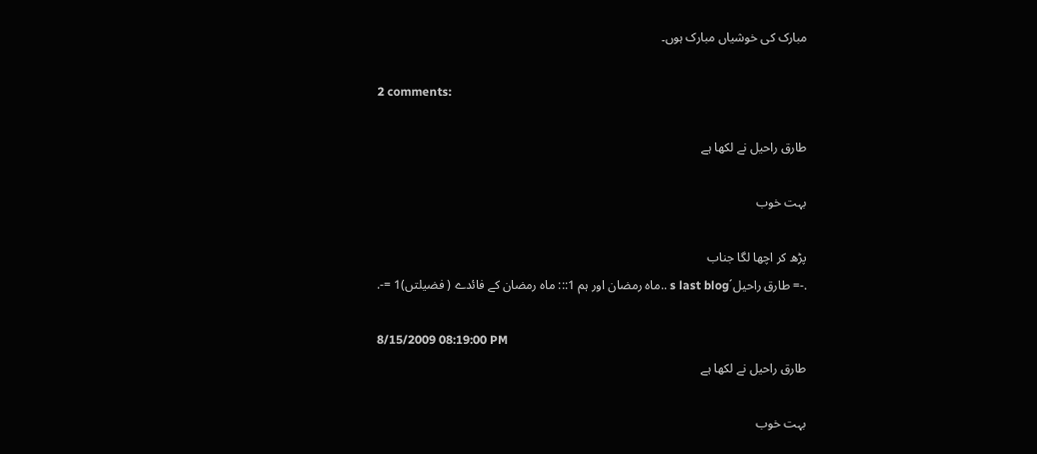مبارک کی خوشیاں مبارک ہوں۔

2 comments:

طارق راحیل نے لکھا ہے

بہت خوب

پڑھ کر اچھا لگا جناب
.-= طارق راحیل´s last blog ..ماہ رمضان اور ہم 1::: ماہ رمضان کے فائدے ( فضیلتں)1 =-.

8/15/2009 08:19:00 PM
طارق راحیل نے لکھا ہے

بہت خوب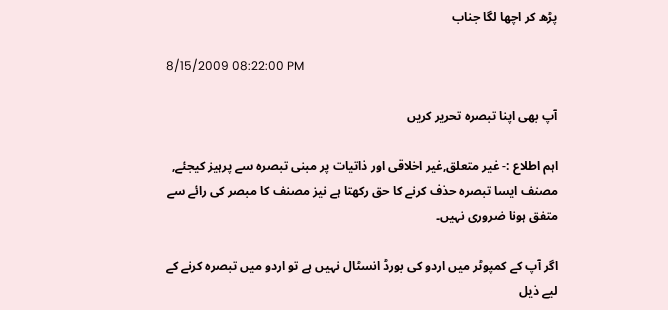پڑھ کر اچھا لگا جناب

8/15/2009 08:22:00 PM

آپ بھی اپنا تبصرہ تحریر کریں

اہم اطلاع :- غیر متعلق,غیر اخلاقی اور ذاتیات پر مبنی تبصرہ سے پرہیز کیجئے, مصنف ایسا تبصرہ حذف کرنے کا حق رکھتا ہے نیز مصنف کا مبصر کی رائے سے متفق ہونا ضروری نہیں۔

اگر آپ کے کمپوٹر میں اردو کی بورڈ انسٹال نہیں ہے تو اردو میں تبصرہ کرنے کے لیے ذیل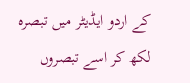کے اردو ایڈیٹر میں تبصرہ لکھ کر اسے تبصروں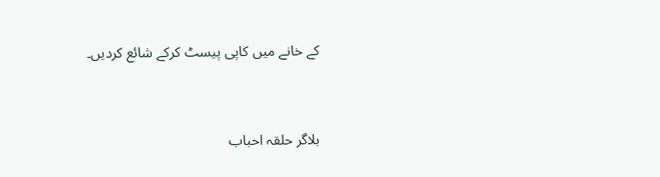کے خانے میں کاپی پیسٹ کرکے شائع کردیں۔


بلاگر حلقہ احباب